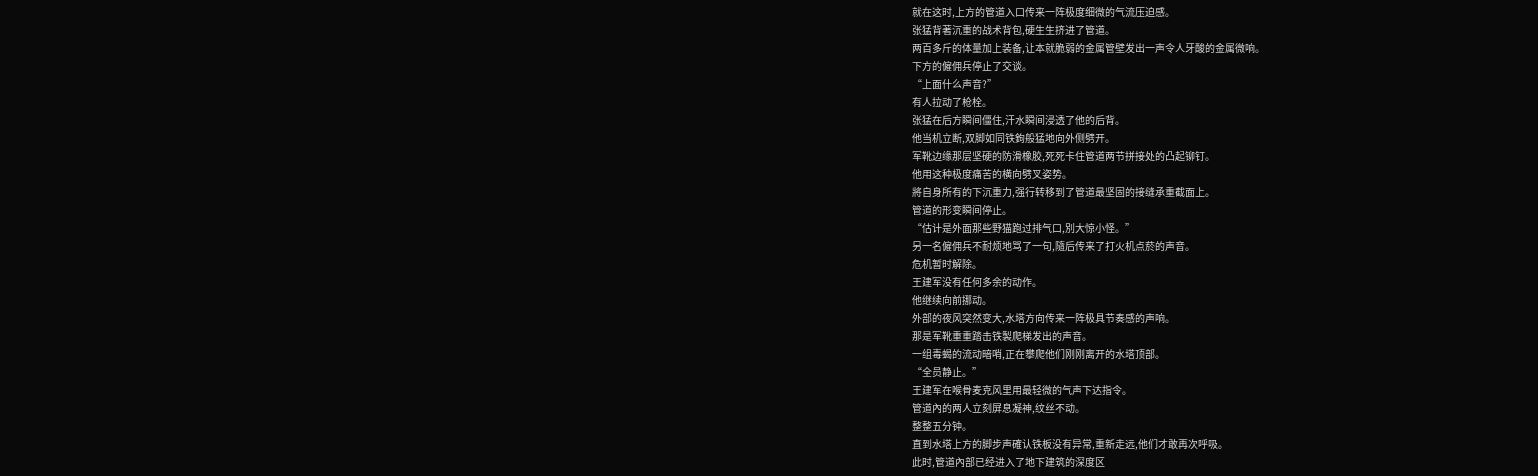就在这时,上方的管道入口传来一阵极度细微的气流压迫感。
张猛背著沉重的战术背包,硬生生挤进了管道。
两百多斤的体量加上装备,让本就脆弱的金属管壁发出一声令人牙酸的金属微响。
下方的僱佣兵停止了交谈。
“上面什么声音?”
有人拉动了枪栓。
张猛在后方瞬间僵住,汗水瞬间浸透了他的后背。
他当机立断,双脚如同铁鉤般猛地向外侧劈开。
军靴边缘那层坚硬的防滑橡胶,死死卡住管道两节拼接处的凸起铆钉。
他用这种极度痛苦的横向劈叉姿势。
將自身所有的下沉重力,强行转移到了管道最坚固的接缝承重截面上。
管道的形变瞬间停止。
“估计是外面那些野猫跑过排气口,別大惊小怪。”
另一名僱佣兵不耐烦地骂了一句,隨后传来了打火机点菸的声音。
危机暂时解除。
王建军没有任何多余的动作。
他继续向前挪动。
外部的夜风突然变大,水塔方向传来一阵极具节奏感的声响。
那是军靴重重踏击铁製爬梯发出的声音。
一组毒蝎的流动暗哨,正在攀爬他们刚刚离开的水塔顶部。
“全员静止。”
王建军在喉骨麦克风里用最轻微的气声下达指令。
管道內的两人立刻屏息凝神,纹丝不动。
整整五分钟。
直到水塔上方的脚步声確认铁板没有异常,重新走远,他们才敢再次呼吸。
此时,管道內部已经进入了地下建筑的深度区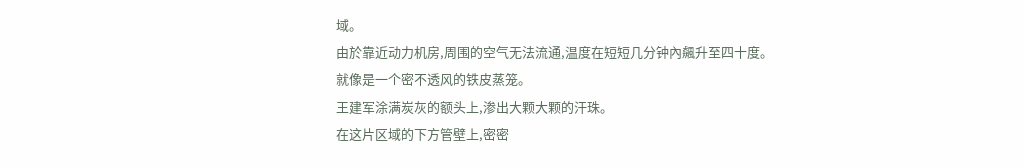域。
由於靠近动力机房,周围的空气无法流通,温度在短短几分钟內飆升至四十度。
就像是一个密不透风的铁皮蒸笼。
王建军涂满炭灰的额头上,渗出大颗大颗的汗珠。
在这片区域的下方管壁上,密密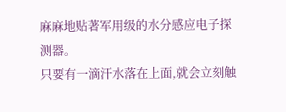麻麻地贴著军用级的水分感应电子探测器。
只要有一滴汗水落在上面,就会立刻触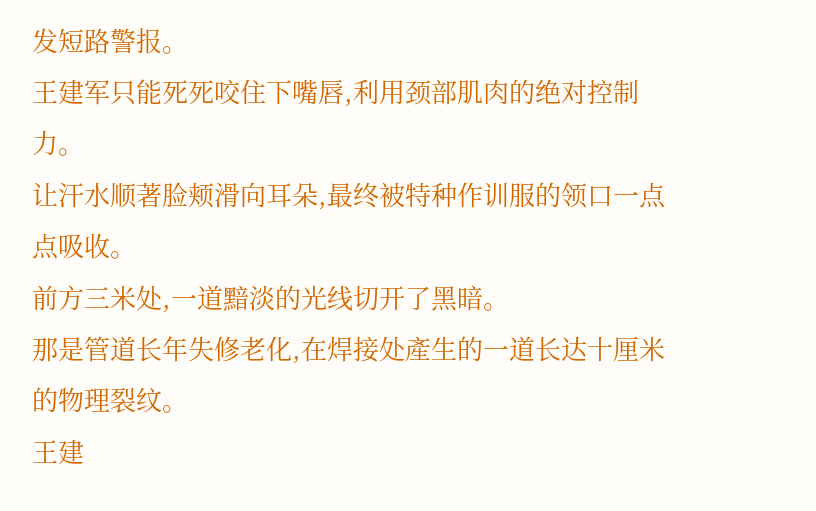发短路警报。
王建军只能死死咬住下嘴唇,利用颈部肌肉的绝对控制力。
让汗水顺著脸颊滑向耳朵,最终被特种作训服的领口一点点吸收。
前方三米处,一道黯淡的光线切开了黑暗。
那是管道长年失修老化,在焊接处產生的一道长达十厘米的物理裂纹。
王建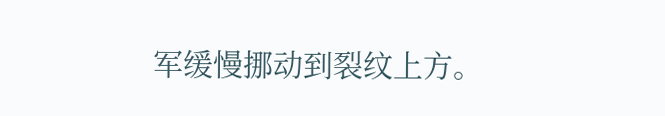军缓慢挪动到裂纹上方。